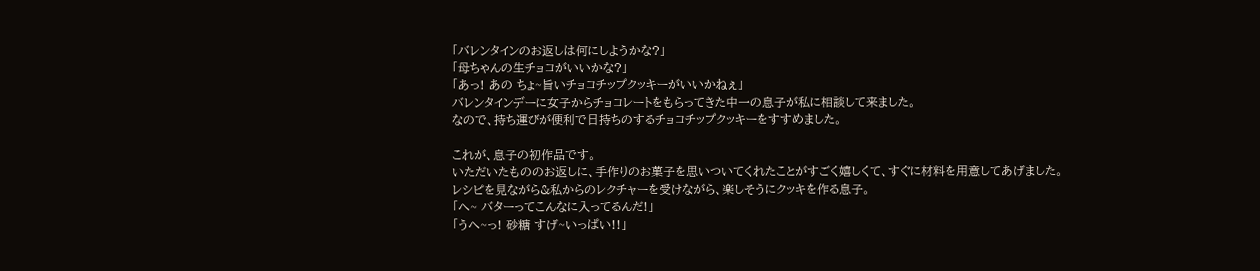「バレンタインのお返しは何にしようかな?」
「母ちゃんの生チョコがいいかな?」
「あっ! あの ちょ~旨いチョコチップクッキーがいいかねぇ」
バレンタインデーに女子からチョコレートをもらってきた中一の息子が私に相談して来ました。
なので、持ち運びが便利で日持ちのするチョコチップクッキーをすすめました。

これが、息子の初作品です。
いただいたもののお返しに、手作りのお菓子を思いついてくれたことがすごく嬉しくて、すぐに材料を用意してあげました。
レシピを見ながら&私からのレクチャーを受けながら、楽しそうにクッキを作る息子。
「へ~ バターってこんなに入ってるんだ!」
「うへ~っ! 砂糖 すげ~いっぱい!!」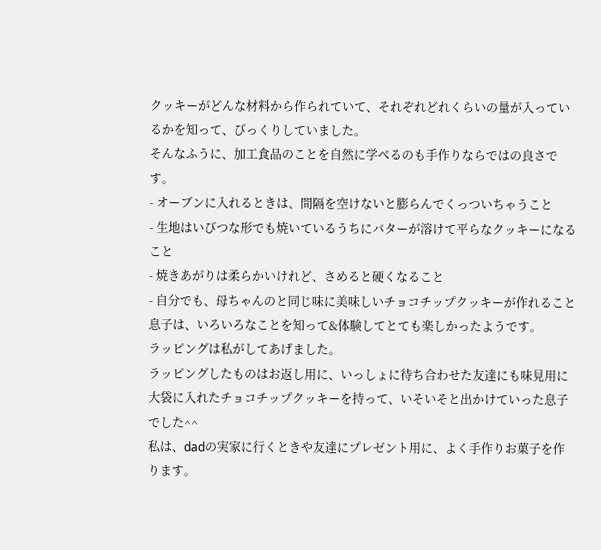クッキーがどんな材料から作られていて、それぞれどれくらいの量が入っているかを知って、びっくりしていました。
そんなふうに、加工食品のことを自然に学べるのも手作りならではの良さです。
- オーブンに入れるときは、間隔を空けないと膨らんでくっついちゃうこと
- 生地はいびつな形でも焼いているうちにバターが溶けて平らなクッキーになること
- 焼きあがりは柔らかいけれど、さめると硬くなること
- 自分でも、母ちゃんのと同じ味に美味しいチョコチップクッキーが作れること
息子は、いろいろなことを知って&体験してとても楽しかったようです。
ラッピングは私がしてあげました。
ラッピングしたものはお返し用に、いっしょに待ち合わせた友達にも味見用に大袋に入れたチョコチップクッキーを持って、いそいそと出かけていった息子でした^^
私は、dadの実家に行くときや友達にプレゼント用に、よく手作りお菓子を作ります。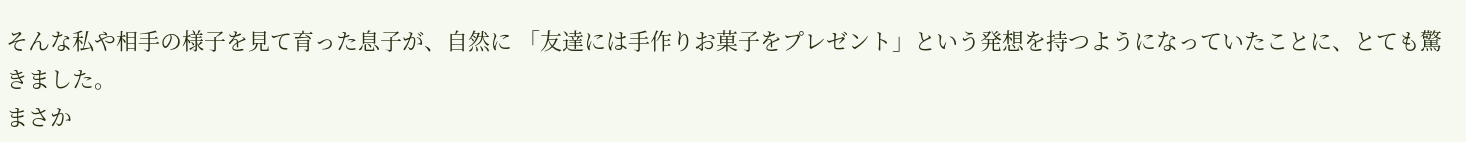そんな私や相手の様子を見て育った息子が、自然に 「友達には手作りお菓子をプレゼント」という発想を持つようになっていたことに、とても驚きました。
まさか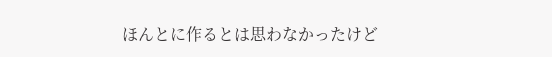ほんとに作るとは思わなかったけど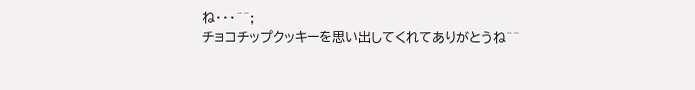ね・・・^^;
チョコチップクッキーを思い出してくれてありがとうね^^